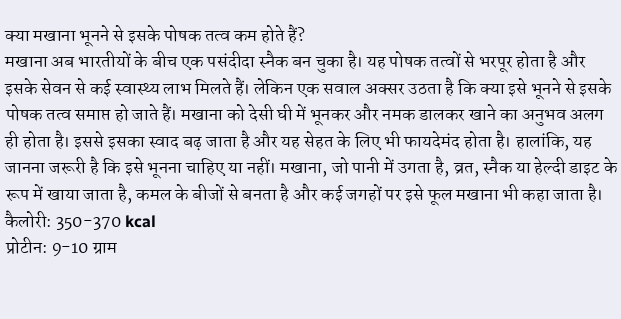क्या मखाना भूनने से इसके पोषक तत्व कम होते हैं?
मखाना अब भारतीयों के बीच एक पसंदीदा स्नैक बन चुका है। यह पोषक तत्वों से भरपूर होता है और इसके सेवन से कई स्वास्थ्य लाभ मिलते हैं। लेकिन एक सवाल अक्सर उठता है कि क्या इसे भूनने से इसके पोषक तत्व समाप्त हो जाते हैं। मखाना को देसी घी में भूनकर और नमक डालकर खाने का अनुभव अलग ही होता है। इससे इसका स्वाद बढ़ जाता है और यह सेहत के लिए भी फायदेमंद होता है। हालांकि, यह जानना जरूरी है कि इसे भूनना चाहिए या नहीं। मखाना, जो पानी में उगता है, व्रत, स्नैक या हेल्दी डाइट के रूप में खाया जाता है, कमल के बीजों से बनता है और कई जगहों पर इसे फूल मखाना भी कहा जाता है।
कैलोरी: 350-370 kcal
प्रोटीन: 9-10 ग्राम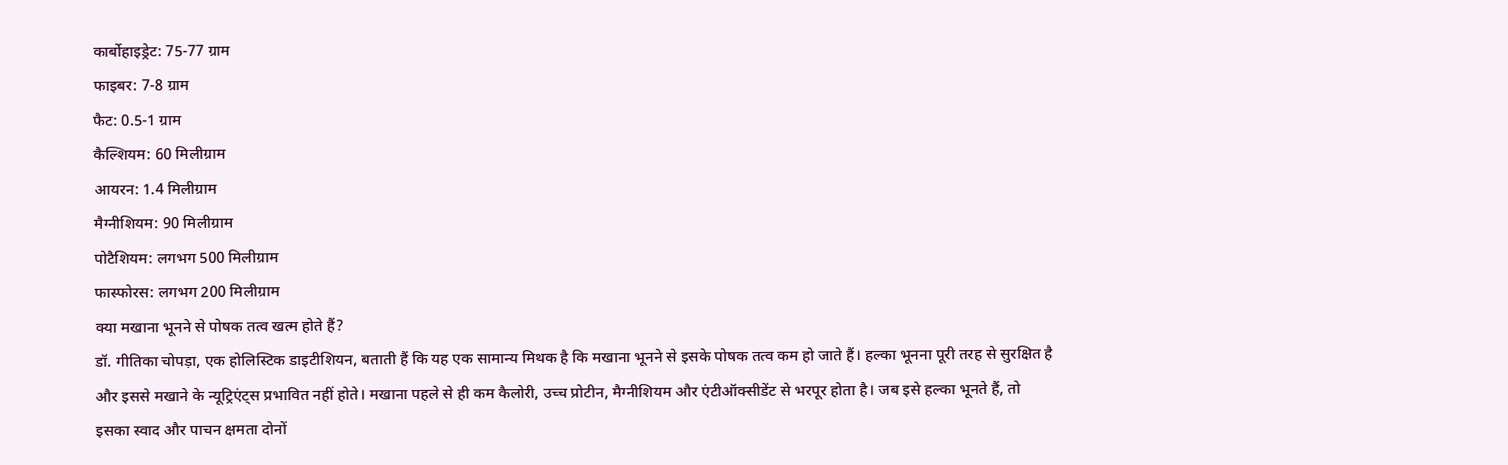कार्बोहाइड्रेट: 75-77 ग्राम
फाइबर: 7-8 ग्राम
फैट: 0.5-1 ग्राम
कैल्शियम: 60 मिलीग्राम
आयरन: 1.4 मिलीग्राम
मैग्नीशियम: 90 मिलीग्राम
पोटैशियम: लगभग 500 मिलीग्राम
फास्फोरस: लगभग 200 मिलीग्राम
क्या मखाना भूनने से पोषक तत्व खत्म होते हैं?
डॉ. गीतिका चोपड़ा, एक होलिस्टिक डाइटीशियन, बताती हैं कि यह एक सामान्य मिथक है कि मखाना भूनने से इसके पोषक तत्व कम हो जाते हैं। हल्का भूनना पूरी तरह से सुरक्षित है और इससे मखाने के न्यूट्रिएंट्स प्रभावित नहीं होते। मखाना पहले से ही कम कैलोरी, उच्च प्रोटीन, मैग्नीशियम और एंटीऑक्सीडेंट से भरपूर होता है। जब इसे हल्का भूनते हैं, तो इसका स्वाद और पाचन क्षमता दोनों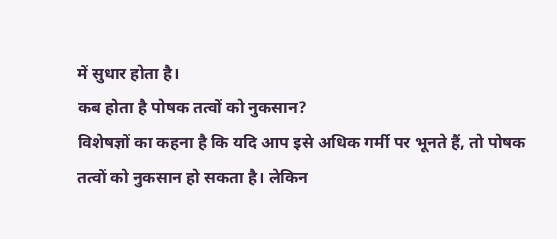में सुधार होता है।
कब होता है पोषक तत्वों को नुकसान?
विशेषज्ञों का कहना है कि यदि आप इसे अधिक गर्मी पर भूनते हैं, तो पोषक तत्वों को नुकसान हो सकता है। लेकिन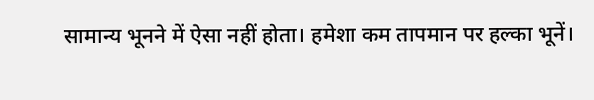सामान्य भूनने में ऐसा नहीं होता। हमेशा कम तापमान पर हल्का भूनें।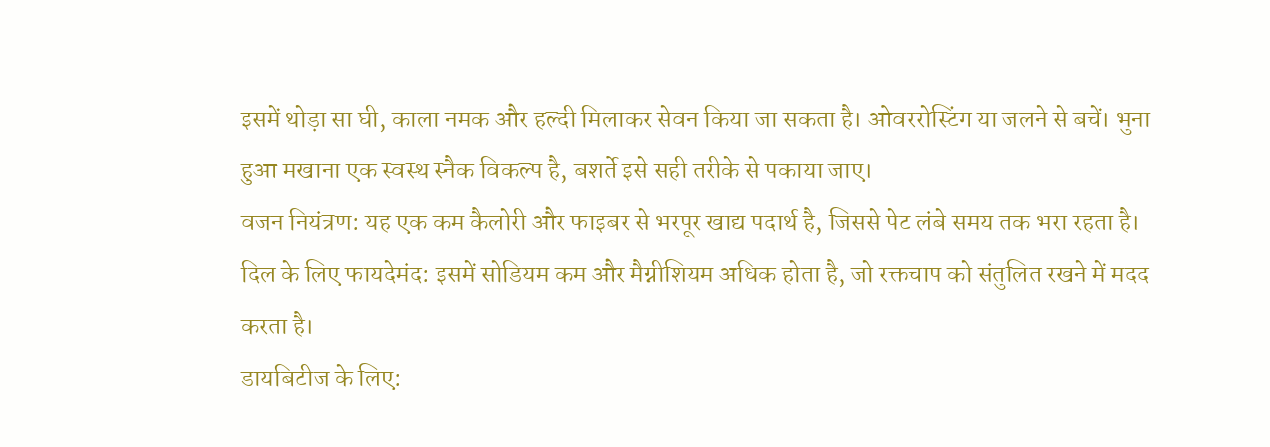इसमें थोड़ा सा घी, काला नमक और हल्दी मिलाकर सेवन किया जा सकता है। ओवररोस्टिंग या जलने से बचें। भुना हुआ मखाना एक स्वस्थ स्नैक विकल्प है, बशर्ते इसे सही तरीके से पकाया जाए।
वजन नियंत्रण: यह एक कम कैलोरी और फाइबर से भरपूर खाद्य पदार्थ है, जिससे पेट लंबे समय तक भरा रहता है।
दिल के लिए फायदेमंद: इसमें सोडियम कम और मैग्नीशियम अधिक होता है, जो रक्तचाप को संतुलित रखने में मदद करता है।
डायबिटीज के लिए: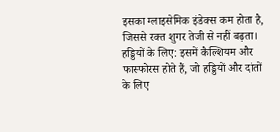इसका ग्लाइसेमिक इंडेक्स कम होता है, जिससे रक्त शुगर तेजी से नहीं बढ़ता।
हड्डियों के लिए: इसमें कैल्शियम और फास्फोरस होते हैं, जो हड्डियों और दांतों के लिए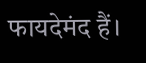फायदेमंद हैं।